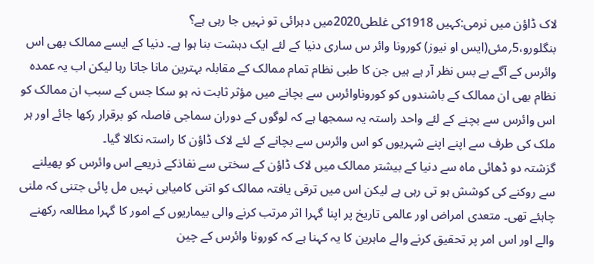لاک ڈاؤن میں نرمی:کہیں 1918کی غلطی2020میں دہرائی تو نہیں جا رہی ہے؟
بنگلورو،5؍مئی(ایس او نیوز) کورونا وائر س ساری دنیا کے لئے ایک دہشت بنا ہوا ہے۔ دنیا کے ایسے ممالک بھی اس وائرس کے آگے بے بس نظر آر ہے ہیں جن کا طبی نظام تمام ممالک کے مقابلہ بہترین مانا جاتا رہا لیکن اب یہ عمدہ نظام بھی ان ممالک کے باشندوں کو کوروناوائرس سے بچانے میں مؤثر ثابت نہ ہو سکا جس کے سبب ان ممالک کو اس وائرس سے بچنے کے لئے واحد راستہ یہ سمجھا ہے کہ لوگوں کے دوران سماجی فاصلہ کو برقرار رکھا جائے اور ہر ملک کی طرف سے اپنے اپنے شہریوں کو اس وائرس سے بچانے کے لئے لاک ڈاؤن کا راستہ نکالا گیا۔
گزشتہ دو ڈھائی ماہ سے دنیا کے بیشتر ممالک میں لاک ڈاؤن کے سختی سے نفاذکے ذریعے اس وائرس کو پھیلنے سے روکنے کی کوشش ہو تی رہی ہے لیکن اس میں ترقی یافتہ ممالک کو اتنی کامیابی نہیں مل پائی جتنی کہ ملنی چاہئے تھی۔ متعدی امراض اور عالمی تاریخ پر اپنا گہرا اثر مرتب کرنے والی بیماریوں کے امور کا گہرا مطالعہ رکھنے والے اور اس امر پر تحقیق کرنے والے ماہرین کا یہ کہنا ہے کہ کورونا وائرس کے چین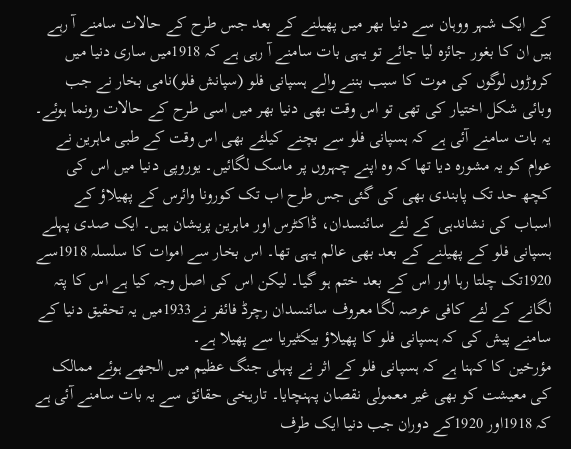کے ایک شہر ووہان سے دنیا بھر میں پھیلنے کے بعد جس طرح کے حالات سامنے آ رہے ہیں ان کا بغور جائزہ لیا جائے تو یہی بات سامنے آ رہی ہے کہ 1918میں ساری دنیا میں کروڑوں لوگوں کی موت کا سبب بننے والے ہسپانی فلو (سپانش فلو)نامی بخار نے جب وبائی شکل اختیار کی تھی تو اس وقت بھی دنیا بھر میں اسی طرح کے حالات رونما ہوئے۔
یہ بات سامنے آئی ہے کہ ہسپانی فلو سے بچنے کیلئے بھی اس وقت کے طبی ماہرین نے عوام کو یہ مشورہ دیا تھا کہ وہ اپنے چہروں پر ماسک لگائیں۔ یوروپی دنیا میں اس کی کچھ حد تک پابندی بھی کی گئی جس طرح اب تک کورونا وائرس کے پھیلاؤ کے اسباب کی نشاندہی کے لئے سائنسدان، ڈاکٹرس اور ماہرین پریشان ہیں۔ ایک صدی پہلے ہسپانی فلو کے پھیلنے کے بعد بھی عالم یہی تھا۔ اس بخار سے اموات کا سلسلہ 1918سے 1920تک چلتا رہا اور اس کے بعد ختم ہو گیا۔ لیکن اس کی اصل وجہ کیا ہے اس کا پتہ لگانے کے لئے کافی عرصہ لگا معروف سائنسدان رچرڈ فائفر نے1933میں یہ تحقیق دنیا کے سامنے پیش کی کہ ہسپانی فلو کا پھیلاؤ بیکٹیریا سے پھیلا ہے۔
مؤرخین کا کہنا ہے کہ ہسپانی فلو کے اثر نے پہلی جنگ عظیم میں الجھے ہوئے ممالک کی معیشت کو بھی غیر معمولی نقصان پہنچایا۔ تاریخی حقائق سے یہ بات سامنے آئی ہے کہ 1918اور 1920کے دوران جب دنیا ایک طرف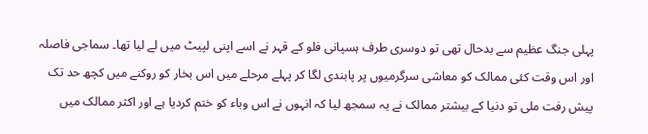پہلی جنگ عظیم سے بدحال تھی تو دوسری طرف ہسپانی فلو کے قہر نے اسے اپنی لپیٹ میں لے لیا تھا۔ سماجی فاصلہ اور اس وقت کئی ممالک کو معاشی سرگرمیوں پر پابندی لگا کر پہلے مرحلے میں اس بخار کو روکنے میں کچھ حد تک پیش رفت ملی تو دنیا کے بیشتر ممالک نے یہ سمجھ لیا کہ انہوں نے اس وباء کو ختم کردیا ہے اور اکثر ممالک میں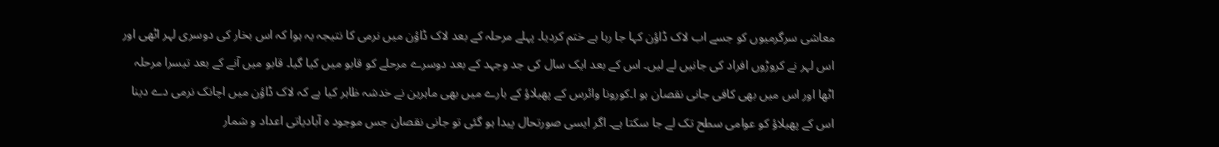معاشی سرگرمیوں کو جسے اب لاک ڈاؤن کہا جا رہا ہے ختم کردیا۔ پہلے مرحلہ کے بعد لاک ڈاؤن میں نرمی کا نتیجہ یہ ہوا کہ اس بخار کی دوسری لہر اٹھی اور اس لہر نے کروڑوں افراد کی جانیں لے لیں۔ اس کے بعد ایک سال کی جد وجہد کے بعد دوسرے مرحلے کو قابو میں کیا گیا۔ قابو میں آنے کے بعد تیسرا مرحلہ اٹھا اور اس میں بھی کافی جانی نقصان ہو ا۔کورونا وائرس کے پھیلاؤ کے بارے میں بھی ماہرین نے خدشہ ظاہر کیا ہے کہ لاک ڈاؤن میں اچانک نرمی دے دینا اس کے پھیلاؤ کو عوامی سطح تک لے جا سکتا ہے۔ اگر ایسی صورتحال پیدا ہو گئی تو جانی نقصان جس موجود ہ آبادیاتی اعداد و شمار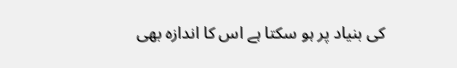کی بنیاد پر ہو سکتا ہے اس کا اندازہ بھی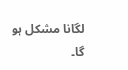لگانا مشکل ہو گا۔